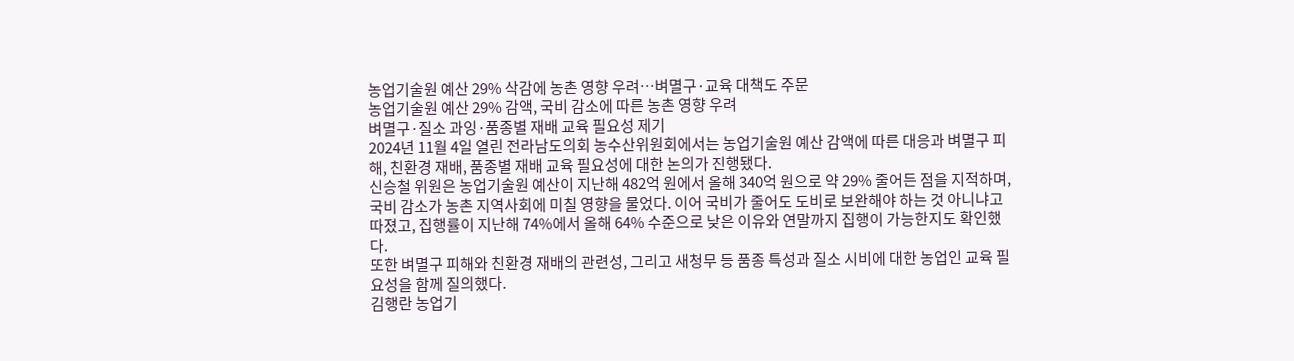농업기술원 예산 29% 삭감에 농촌 영향 우려…벼멸구·교육 대책도 주문
농업기술원 예산 29% 감액, 국비 감소에 따른 농촌 영향 우려
벼멸구·질소 과잉·품종별 재배 교육 필요성 제기
2024년 11월 4일 열린 전라남도의회 농수산위원회에서는 농업기술원 예산 감액에 따른 대응과 벼멸구 피해, 친환경 재배, 품종별 재배 교육 필요성에 대한 논의가 진행됐다.
신승철 위원은 농업기술원 예산이 지난해 482억 원에서 올해 340억 원으로 약 29% 줄어든 점을 지적하며, 국비 감소가 농촌 지역사회에 미칠 영향을 물었다. 이어 국비가 줄어도 도비로 보완해야 하는 것 아니냐고 따졌고, 집행률이 지난해 74%에서 올해 64% 수준으로 낮은 이유와 연말까지 집행이 가능한지도 확인했다.
또한 벼멸구 피해와 친환경 재배의 관련성, 그리고 새청무 등 품종 특성과 질소 시비에 대한 농업인 교육 필요성을 함께 질의했다.
김행란 농업기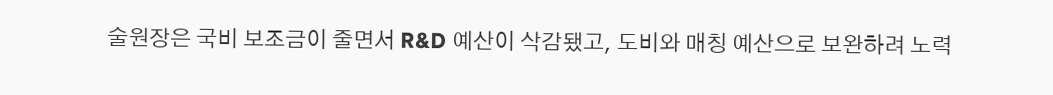술원장은 국비 보조금이 줄면서 R&D 예산이 삭감됐고, 도비와 매칭 예산으로 보완하려 노력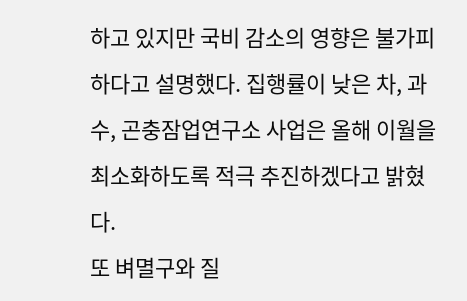하고 있지만 국비 감소의 영향은 불가피하다고 설명했다. 집행률이 낮은 차, 과수, 곤충잠업연구소 사업은 올해 이월을 최소화하도록 적극 추진하겠다고 밝혔다.
또 벼멸구와 질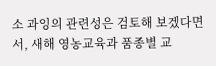소 과잉의 관련성은 검토해 보겠다면서, 새해 영농교육과 품종별 교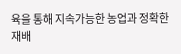육을 통해 지속가능한 농업과 정확한 재배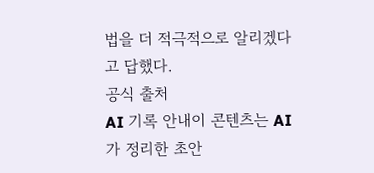법을 더 적극적으로 알리겠다고 답했다.
공식 출처
AI 기록 안내이 콘텐츠는 AI가 정리한 초안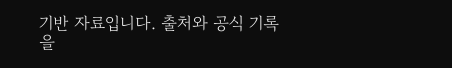기반 자료입니다. 출처와 공식 기록을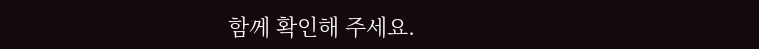함께 확인해 주세요.